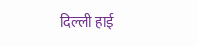दिल्ली हाई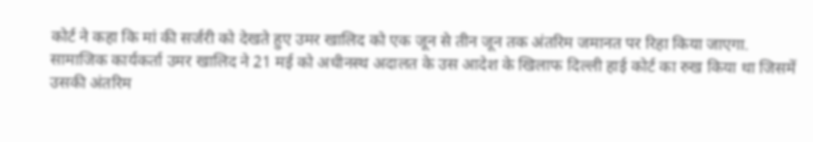कोर्ट ने कहा कि मां की सर्जरी को देखते हुए उमर खालिद को एक जून से तीन जून तक अंतरिम जमानत पर रिहा किया जाएगा.
सामाजिक कार्यकर्ता उमर खालिद ने 21 मई को अधीनस्थ अदालत के उस आदेश के खिलाफ दिल्ली हाई कोर्ट का रुख किया था जिसमें उसकी अंतरिम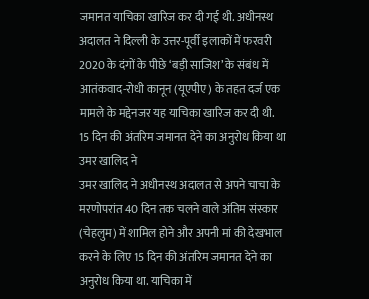जमानत याचिका खारिज कर दी गई थी. अधीनस्थ अदालत ने दिल्ली के उत्तर-पूर्वी इलाकों में फरवरी 2020 के दंगों के पीछे ‘बड़ी साजिश’ के संबंध में आतंकवाद-रोधी कानून (यूएपीए) के तहत दर्ज एक मामले के मद्देनजर यह याचिका खारिज कर दी थी.
15 दिन की अंतरिम जमानत देने का अनुरोध किया था उमर खालिद ने
उमर खालिद ने अधीनस्थ अदालत से अपने चाचा के मरणोपरांत 40 दिन तक चलने वाले अंतिम संस्कार (चेहलुम) में शामिल होने और अपनी मां की देखभाल करने के लिए 15 दिन की अंतरिम जमानत देने का अनुरोध किया था. याचिका में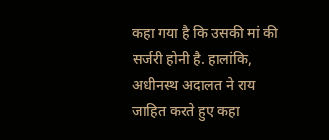कहा गया है कि उसकी मां की सर्जरी होनी है. हालांकि, अधीनस्थ अदालत ने राय जाहित करते हुए कहा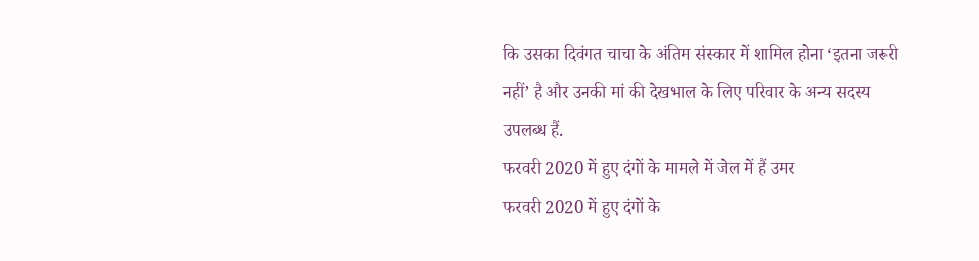कि उसका दिवंगत चाचा के अंतिम संस्कार में शामिल होना ‘इतना जरूरी नहीं’ है और उनकी मां की देखभाल के लिए परिवार के अन्य सदस्य उपलब्ध हैं.
फरवरी 2020 में हुए दंगों के मामले में जेल में हैं उमर
फरवरी 2020 में हुए दंगों के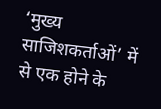‘मुख्य साजिशकर्ताओं’ में से एक होने के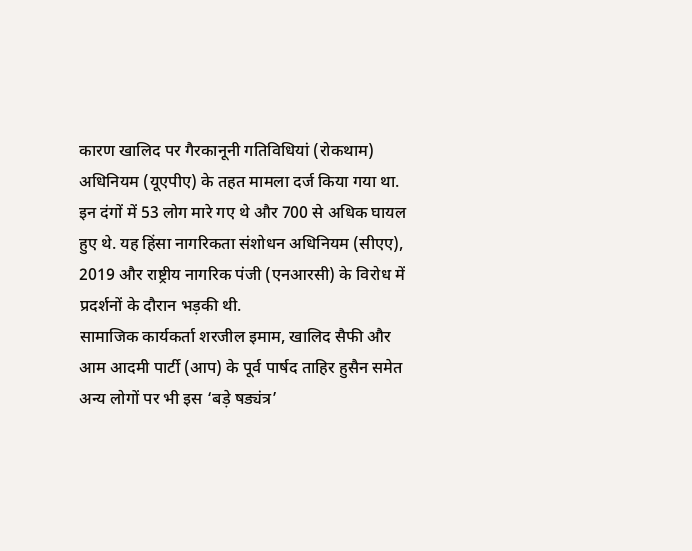कारण खालिद पर गैरकानूनी गतिविधियां (रोकथाम) अधिनियम (यूएपीए) के तहत मामला दर्ज किया गया था. इन दंगों में 53 लोग मारे गए थे और 700 से अधिक घायल हुए थे. यह हिंसा नागरिकता संशोधन अधिनियम (सीएए), 2019 और राष्ट्रीय नागरिक पंजी (एनआरसी) के विरोध में प्रदर्शनों के दौरान भड़की थी.
सामाजिक कार्यकर्ता शरजील इमाम, खालिद सैफी और आम आदमी पार्टी (आप) के पूर्व पार्षद ताहिर हुसैन समेत अन्य लोगों पर भी इस ‘बड़े षड्यंत्र’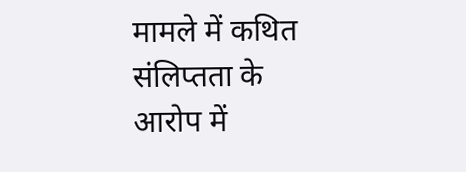मामले में कथित संलिप्तता के आरोप में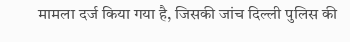मामला दर्ज किया गया है, जिसकी जांच दिल्ली पुलिस की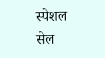स्पेशल सेल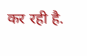कर रही है.